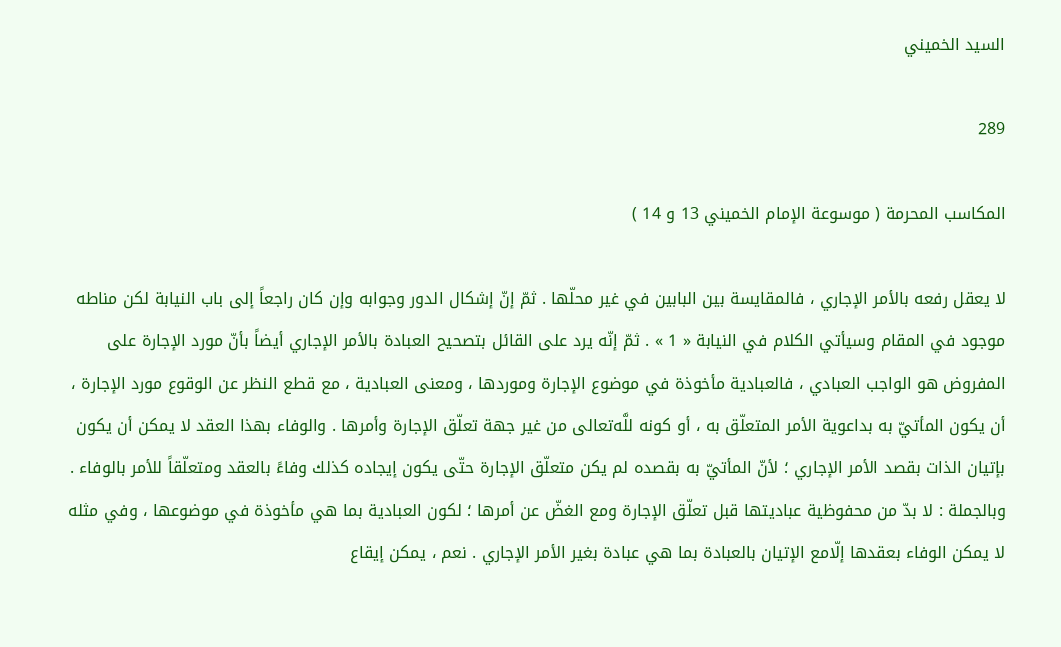السيد الخميني

289

المكاسب المحرمة ( موسوعة الإمام الخميني 13 و 14 )

لا يعقل رفعه بالأمر الإجاري ، فالمقايسة بين البابين في غير محلّها . ثمّ إنّ إشكال الدور وجوابه وإن كان راجعاً إلى باب النيابة لكن مناطه موجود في المقام وسيأتي الكلام في النيابة « 1 » . ثمّ إنّه يرد على القائل بتصحيح العبادة بالأمر الإجاري أيضاً بأنّ مورد الإجارة على المفروض هو الواجب العبادي ، فالعبادية مأخوذة في موضوع الإجارة وموردها ، ومعنى العبادية ، مع قطع النظر عن الوقوع مورد الإجارة ، أن يكون المأتيّ به بداعوية الأمر المتعلّق به ، أو كونه للَّه‌تعالى من غير جهة تعلّق الإجارة وأمرها . والوفاء بهذا العقد لا يمكن أن يكون بإتيان الذات بقصد الأمر الإجاري ؛ لأنّ المأتيّ به بقصده لم يكن متعلّق الإجارة حتّى يكون إيجاده كذلك وفاءً بالعقد ومتعلّقاً للأمر بالوفاء . وبالجملة : لا بدّ من محفوظية عباديتها قبل تعلّق الإجارة ومع الغضّ عن أمرها ؛ لكون العبادية بما هي مأخوذة في موضوعها ، وفي مثله لا يمكن الوفاء بعقدها إلّامع الإتيان بالعبادة بما هي عبادة بغير الأمر الإجاري . نعم ، يمكن إيقاع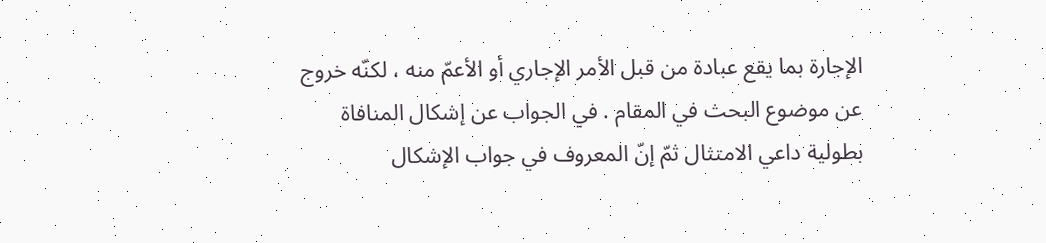الإجارة بما يقع عبادة من قبل الأمر الإجاري أو الأعمّ منه ، لكنّه خروج عن موضوع البحث في المقام . في الجواب عن إشكال المنافاة بطولية داعي الامتثال ثمّ إنّ المعروف في جواب الإشكال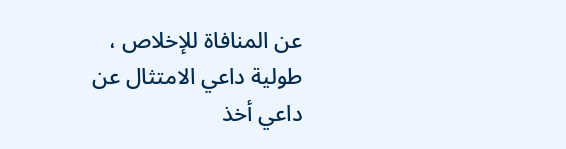عن المنافاة للإخلاص ، طولية داعي الامتثال عن داعي أخذ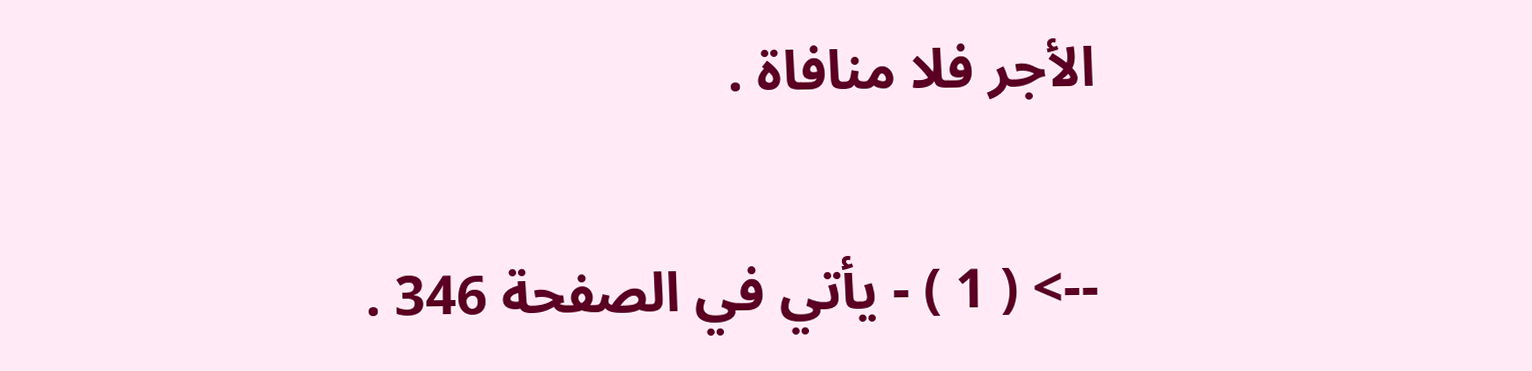الأجر فلا منافاة .

--> ( 1 ) - يأتي في الصفحة 346 .